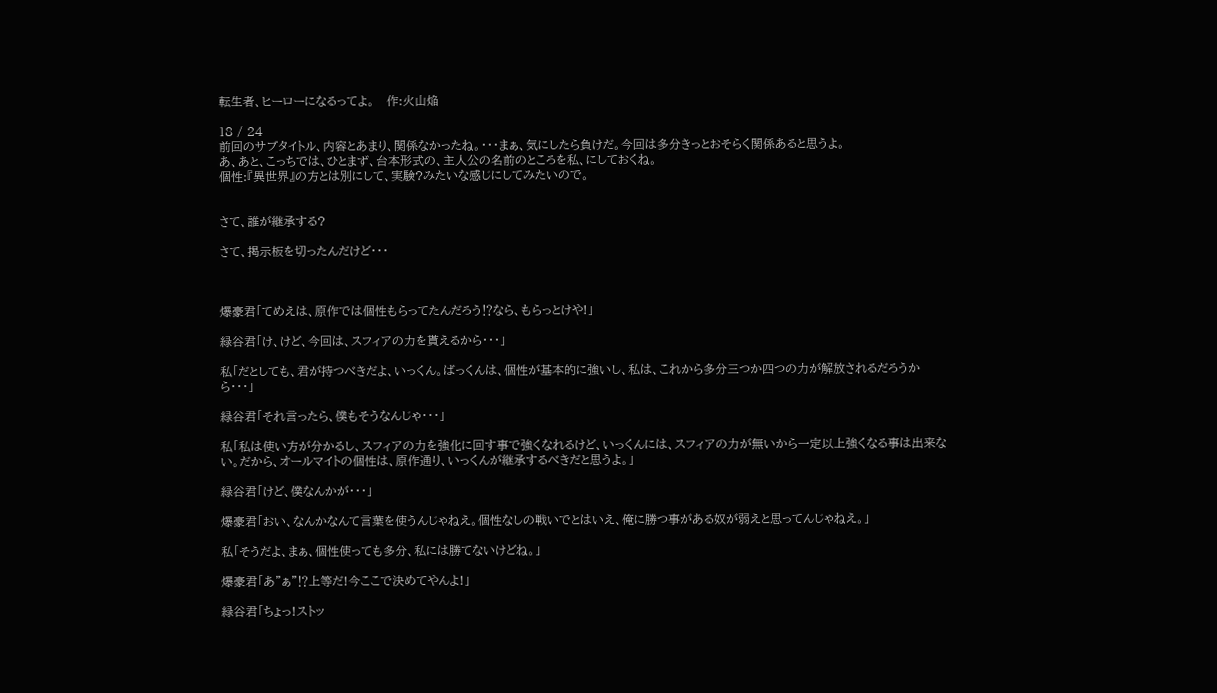転生者、ヒーローになるってよ。   作:火山焔

18 / 24
前回のサブタイトル、内容とあまり、関係なかったね。・・・まぁ、気にしたら負けだ。今回は多分きっとおそらく関係あると思うよ。
あ、あと、こっちでは、ひとまず、台本形式の、主人公の名前のところを私、にしておくね。
個性:『異世界』の方とは別にして、実験?みたいな感じにしてみたいので。


さて、誰が継承する?

さて、掲示板を切ったんだけど・・・



爆豪君「てめえは、原作では個性もらってたんだろう⁉なら、もらっとけや!」

緑谷君「け、けど、今回は、スフィアの力を貰えるから・・・」

私「だとしても、君が持つべきだよ、いっくん。ばっくんは、個性が基本的に強いし、私は、これから多分三つか四つの力が解放されるだろうから・・・」

緑谷君「それ言ったら、僕もそうなんじゃ・・・」

私「私は使い方が分かるし、スフィアの力を強化に回す事で強くなれるけど、いっくんには、スフィアの力が無いから一定以上強くなる事は出来ない。だから、オールマイトの個性は、原作通り、いっくんが継承するべきだと思うよ。」

緑谷君「けど、僕なんかが・・・」

爆豪君「おい、なんかなんて言葉を使うんじゃねえ。個性なしの戦いでとはいえ、俺に勝つ事がある奴が弱えと思ってんじゃねえ。」

私「そうだよ、まぁ、個性使っても多分、私には勝てないけどね。」

爆豪君「あ"ぁ"⁉上等だ!今ここで決めてやんよ!」

緑谷君「ちょっ!ストッ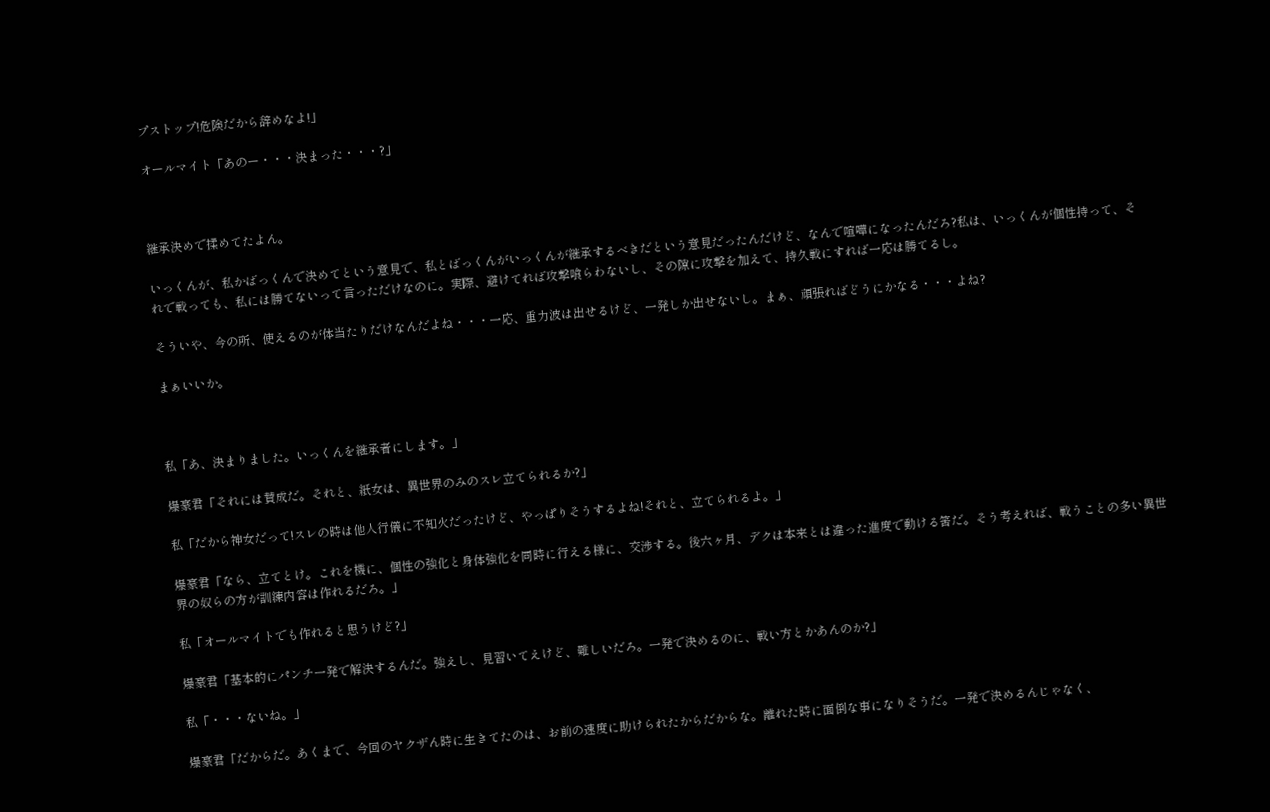プストップ!危険だから辞めなよ!」

オールマイト「あのー・・・決まった・・・?」



継承決めで揉めてたよん。

いっくんが、私かばっくんで決めてという意見で、私とばっくんがいっくんが継承するべきだという意見だったんだけど、なんで喧嘩になったんだろ?私は、いっくんが個性持って、それで戦っても、私には勝てないって言っただけなのに。実際、避けてれば攻撃喰らわないし、その隙に攻撃を加えて、持久戦にすれば一応は勝てるし。

そういや、今の所、使えるのが体当たりだけなんだよね・・・一応、重力波は出せるけど、一発しか出せないし。まぁ、頑張ればどうにかなる・・・よね?

まぁいいか。



私「あ、決まりました。いっくんを継承者にします。」

爆豪君「それには賛成だ。それと、紙女は、異世界のみのスレ立てられるか?」

私「だから神女だって!スレの時は他人行儀に不知火だったけど、やっぱりそうするよね!それと、立てられるよ。」

爆豪君「なら、立てとけ。これを機に、個性の強化と身体強化を同時に行える様に、交渉する。後六ヶ月、デクは本来とは違った進度で動ける筈だ。そう考えれば、戦うことの多い異世界の奴らの方が訓練内容は作れるだろ。」

私「オールマイトでも作れると思うけど?」

爆豪君「基本的にパンチ一発で解決するんだ。強えし、見習いてえけど、難しいだろ。一発で決めるのに、戦い方とかあんのか?」

私「・・・ないね。」

爆豪君「だからだ。あくまで、今回のヤクザん時に生きてたのは、お前の速度に助けられたからだからな。離れた時に面倒な事になりそうだ。一発で決めるんじゃなく、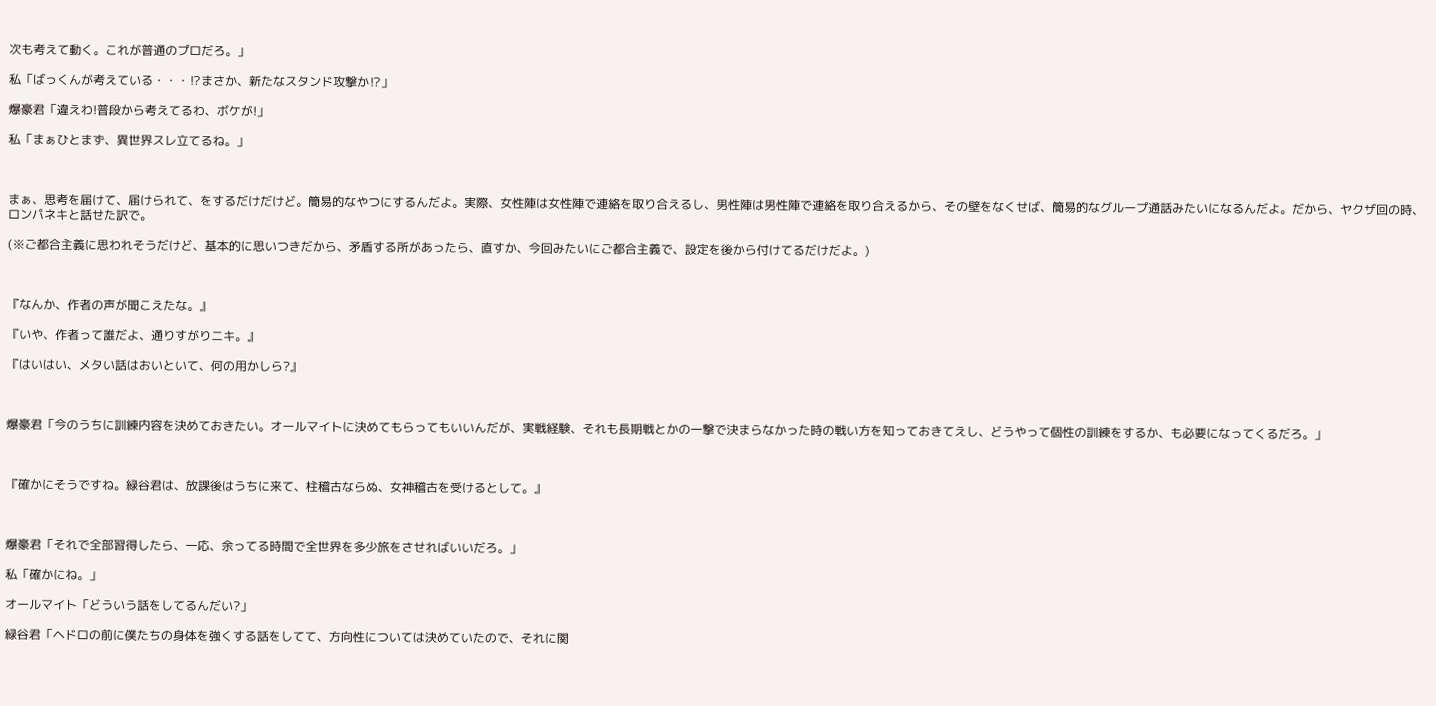次も考えて動く。これが普通のプロだろ。」

私「ばっくんが考えている・・・⁉まさか、新たなスタンド攻撃か⁉」

爆豪君「違えわ!普段から考えてるわ、ボケが!」

私「まぁひとまず、異世界スレ立てるね。」



まぁ、思考を届けて、届けられて、をするだけだけど。簡易的なやつにするんだよ。実際、女性陣は女性陣で連絡を取り合えるし、男性陣は男性陣で連絡を取り合えるから、その壁をなくせば、簡易的なグループ通話みたいになるんだよ。だから、ヤクザ回の時、ロンパネキと話せた訳で。

(※ご都合主義に思われそうだけど、基本的に思いつきだから、矛盾する所があったら、直すか、今回みたいにご都合主義で、設定を後から付けてるだけだよ。)



『なんか、作者の声が聞こえたな。』

『いや、作者って誰だよ、通りすがりニキ。』

『はいはい、メタい話はおいといて、何の用かしら?』



爆豪君「今のうちに訓練内容を決めておきたい。オールマイトに決めてもらってもいいんだが、実戦経験、それも長期戦とかの一撃で決まらなかった時の戦い方を知っておきてえし、どうやって個性の訓練をするか、も必要になってくるだろ。」



『確かにそうですね。緑谷君は、放課後はうちに来て、柱稽古ならぬ、女神稽古を受けるとして。』



爆豪君「それで全部習得したら、一応、余ってる時間で全世界を多少旅をさせればいいだろ。」

私「確かにね。」

オールマイト「どういう話をしてるんだい?」

緑谷君「ヘドロの前に僕たちの身体を強くする話をしてて、方向性については決めていたので、それに関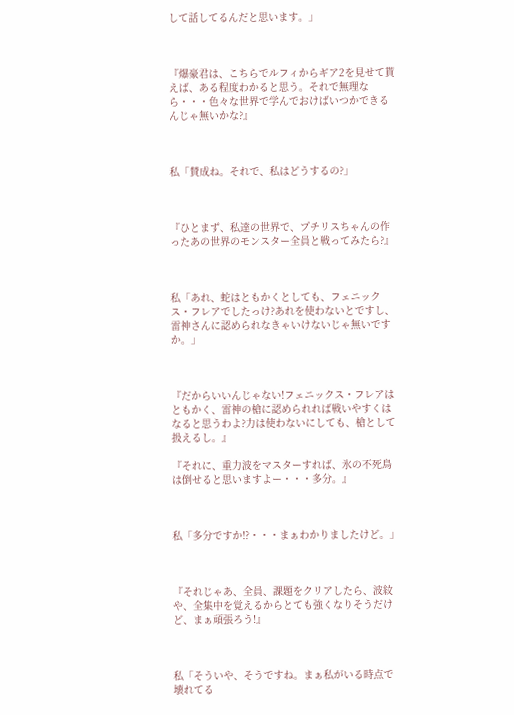して話してるんだと思います。」



『爆豪君は、こちらでルフィからギア2を見せて貰えば、ある程度わかると思う。それで無理なら・・・色々な世界で学んでおけばいつかできるんじゃ無いかな?』



私「賛成ね。それで、私はどうするの?」



『ひとまず、私達の世界で、プチリスちゃんの作ったあの世界のモンスター全員と戦ってみたら?』



私「あれ、蛇はともかくとしても、フェニックス・フレアでしたっけ?あれを使わないとですし、雷神さんに認められなきゃいけないじゃ無いですか。」



『だからいいんじゃない!フェニックス・フレアはともかく、雷神の槍に認められれば戦いやすくはなると思うわよ?力は使わないにしても、槍として扱えるし。』

『それに、重力波をマスターすれば、氷の不死鳥は倒せると思いますよー・・・多分。』



私「多分ですか⁉・・・まぁわかりましたけど。」



『それじゃあ、全員、課題をクリアしたら、波紋や、全集中を覚えるからとても強くなりそうだけど、まぁ頑張ろう!』



私「そういや、そうですね。まぁ私がいる時点で壊れてる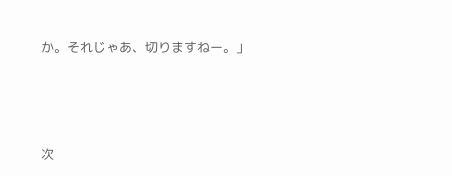か。それじゃあ、切りますねー。」




次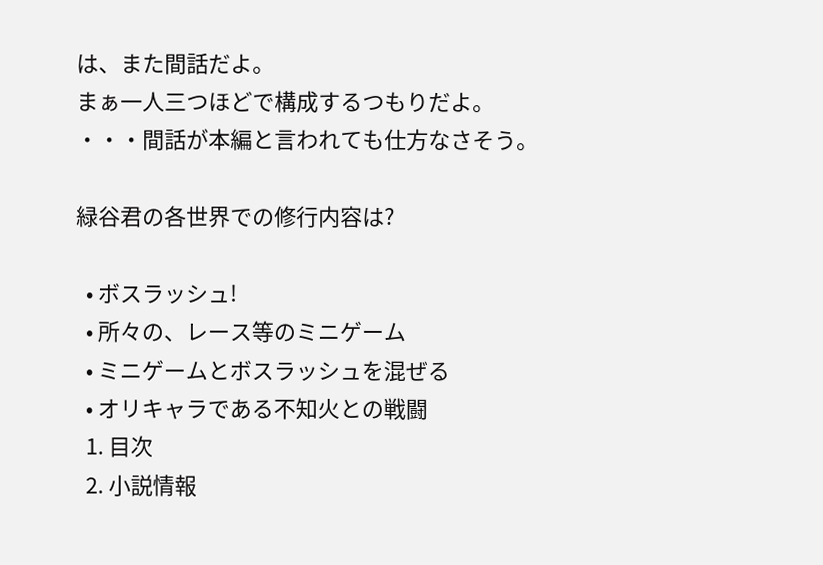は、また間話だよ。
まぁ一人三つほどで構成するつもりだよ。
・・・間話が本編と言われても仕方なさそう。

緑谷君の各世界での修行内容は?

  • ボスラッシュ!
  • 所々の、レース等のミニゲーム
  • ミニゲームとボスラッシュを混ぜる
  • オリキャラである不知火との戦闘
  1. 目次
  2. 小説情報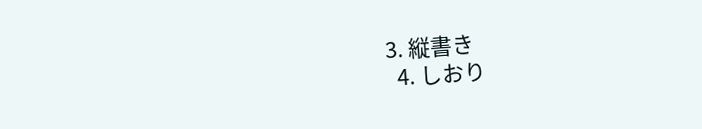3. 縦書き
  4. しおり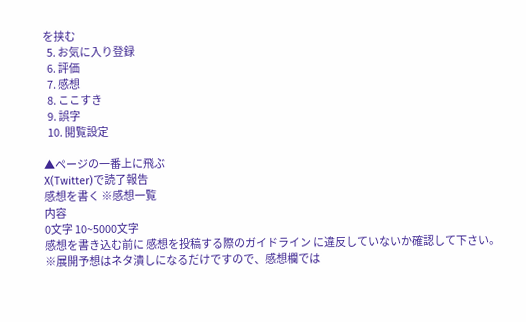を挟む
  5. お気に入り登録
  6. 評価
  7. 感想
  8. ここすき
  9. 誤字
  10. 閲覧設定

▲ページの一番上に飛ぶ
X(Twitter)で読了報告
感想を書く ※感想一覧
内容
0文字 10~5000文字
感想を書き込む前に 感想を投稿する際のガイドライン に違反していないか確認して下さい。
※展開予想はネタ潰しになるだけですので、感想欄では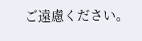ご遠慮ください。